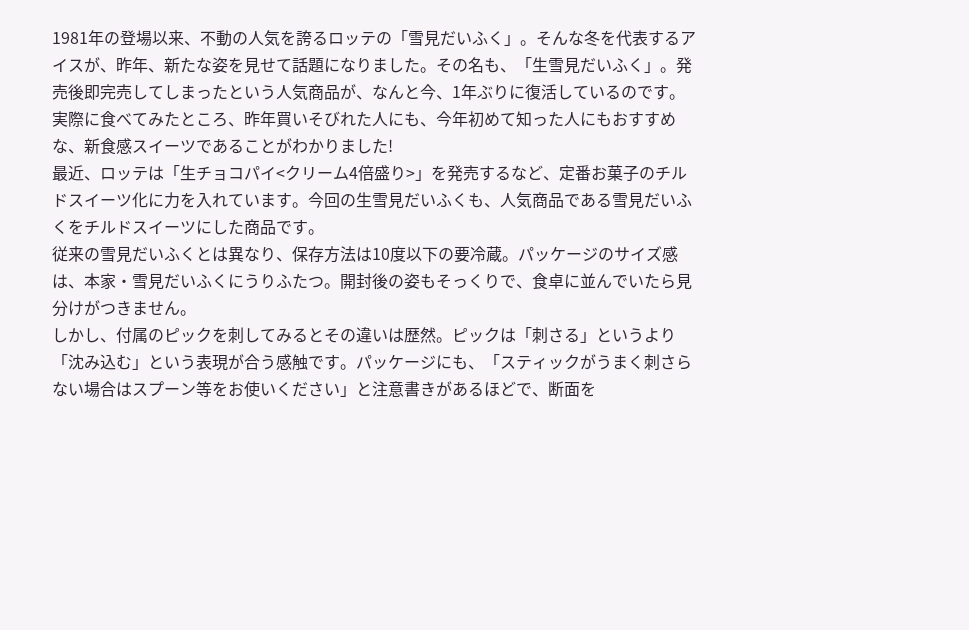1981年の登場以来、不動の人気を誇るロッテの「雪見だいふく」。そんな冬を代表するアイスが、昨年、新たな姿を見せて話題になりました。その名も、「生雪見だいふく」。発売後即完売してしまったという人気商品が、なんと今、1年ぶりに復活しているのです。
実際に食べてみたところ、昨年買いそびれた人にも、今年初めて知った人にもおすすめな、新食感スイーツであることがわかりました!
最近、ロッテは「生チョコパイ<クリーム4倍盛り>」を発売するなど、定番お菓子のチルドスイーツ化に力を入れています。今回の生雪見だいふくも、人気商品である雪見だいふくをチルドスイーツにした商品です。
従来の雪見だいふくとは異なり、保存方法は10度以下の要冷蔵。パッケージのサイズ感は、本家・雪見だいふくにうりふたつ。開封後の姿もそっくりで、食卓に並んでいたら見分けがつきません。
しかし、付属のピックを刺してみるとその違いは歴然。ピックは「刺さる」というより「沈み込む」という表現が合う感触です。パッケージにも、「スティックがうまく刺さらない場合はスプーン等をお使いください」と注意書きがあるほどで、断面を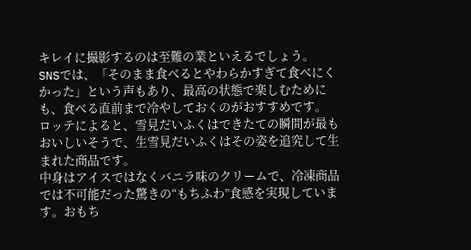キレイに撮影するのは至難の業といえるでしょう。
SNSでは、「そのまま食べるとやわらかすぎて食べにくかった」という声もあり、最高の状態で楽しむためにも、食べる直前まで冷やしておくのがおすすめです。
ロッテによると、雪見だいふくはできたての瞬間が最もおいしいそうで、生雪見だいふくはその姿を追究して生まれた商品です。
中身はアイスではなくバニラ味のクリームで、冷凍商品では不可能だった驚きの“もちふわ”食感を実現しています。おもち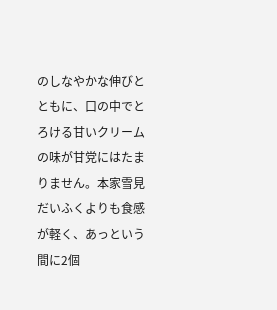のしなやかな伸びとともに、口の中でとろける甘いクリームの味が甘党にはたまりません。本家雪見だいふくよりも食感が軽く、あっという間に2個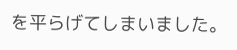を平らげてしまいました。